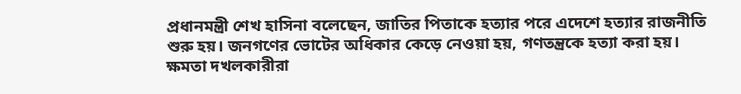প্রধানমন্ত্রী শেখ হাসিনা বলেছেন, জাতির পিতাকে হত্যার পরে এদেশে হত্যার রাজনীতি শুরু হয়। জনগণের ভোটের অধিকার কেড়ে নেওয়া হয়, গণতন্ত্রকে হত্যা করা হয়। ক্ষমতা দখলকারীরা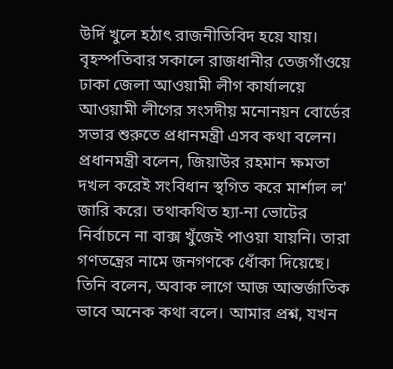উর্দি খুলে হঠাৎ রাজনীতিবিদ হয়ে যায়।
বৃহস্পতিবার সকালে রাজধানীর তেজগাঁওয়ে ঢাকা জেলা আওয়ামী লীগ কার্যালয়ে আওয়ামী লীগের সংসদীয় মনোনয়ন বোর্ডের সভার শুরুতে প্রধানমন্ত্রী এসব কথা বলেন।
প্রধানমন্ত্রী বলেন, জিয়াউর রহমান ক্ষমতা দখল করেই সংবিধান স্থগিত করে মার্শাল ল' জারি করে। তথাকথিত হ্যা-না ভোটের নির্বাচনে না বাক্স খুঁজেই পাওয়া যায়নি। তারা গণতন্ত্রের নামে জনগণকে ধোঁকা দিয়েছে।
তিনি বলেন, অবাক লাগে আজ আন্তর্জাতিক ভাবে অনেক কথা বলে। আমার প্রশ্ন, যখন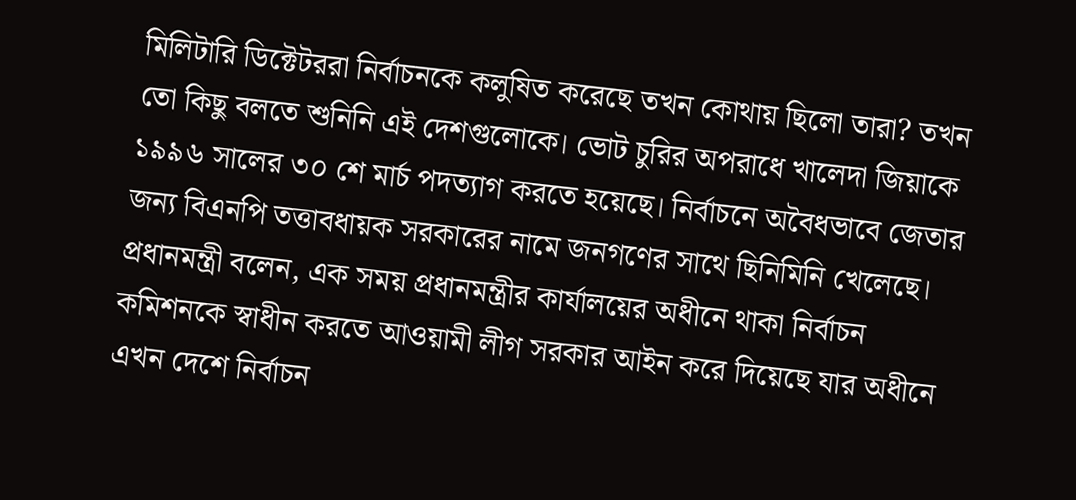মিলিটারি ডিক্টেটররা নির্বাচনকে কলুষিত করেছে তখন কোথায় ছিলো তারা? তখন তো কিছু বলতে শুনিনি এই দেশগুলোকে। ভোট চুরির অপরাধে খালেদা জিয়াকে ১৯৯৬ সালের ৩০ শে মার্চ পদত্যাগ করতে হয়েছে। নির্বাচনে অবৈধভাবে জেতার জন্য বিএনপি তত্তাবধায়ক সরকারের নামে জনগণের সাথে ছিনিমিনি খেলেছে।
প্রধানমন্ত্রী বলেন, এক সময় প্রধানমন্ত্রীর কার্যালয়ের অধীনে থাকা নির্বাচন কমিশনকে স্বাধীন করতে আওয়ামী লীগ সরকার আইন করে দিয়েছে যার অধীনে এখন দেশে নির্বাচন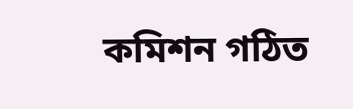কমিশন গঠিত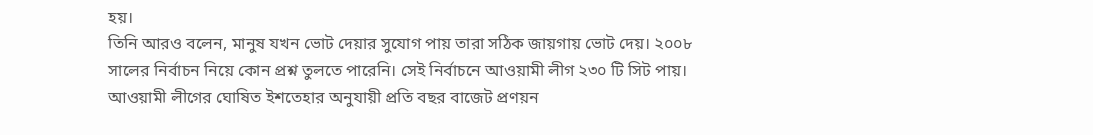হয়।
তিনি আরও বলেন, মানুষ যখন ভোট দেয়ার সুযোগ পায় তারা সঠিক জায়গায় ভোট দেয়। ২০০৮ সালের নির্বাচন নিয়ে কোন প্রশ্ন তুলতে পারেনি। সেই নির্বাচনে আওয়ামী লীগ ২৩০ টি সিট পায়। আওয়ামী লীগের ঘোষিত ইশতেহার অনুযায়ী প্রতি বছর বাজেট প্রণয়ন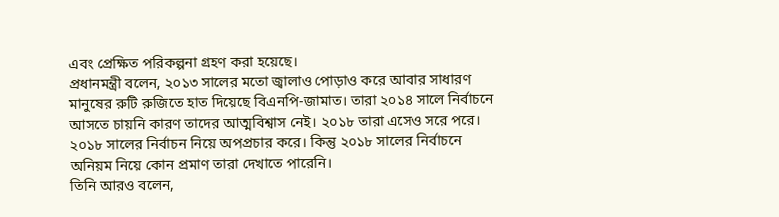এবং প্রেক্ষিত পরিকল্পনা গ্রহণ করা হয়েছে।
প্রধানমন্ত্রী বলেন, ২০১৩ সালের মতো জ্বালাও পোড়াও করে আবার সাধারণ মানুষের রুটি রুজিতে হাত দিয়েছে বিএনপি-জামাত। তারা ২০১৪ সালে নির্বাচনে আসতে চায়নি কারণ তাদের আত্মবিশ্বাস নেই। ২০১৮ তারা এসেও সরে পরে। ২০১৮ সালের নির্বাচন নিয়ে অপপ্রচার করে। কিন্তু ২০১৮ সালের নির্বাচনে অনিয়ম নিয়ে কোন প্রমাণ তারা দেখাতে পারেনি।
তিনি আরও বলেন,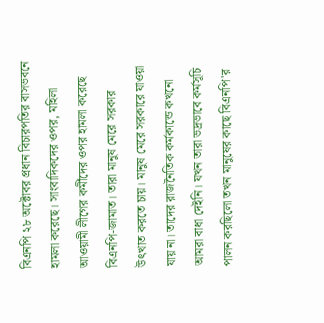বিএনপি ২৮ অক্টোবর প্রধান বিচারপতির বাসভবনে হামলা করেছে। সাংবাদিকদের ওপর, মহিলা আওয়ামী লীগের কর্মীদের ওপর হামলা করেছে বিএনপি-জামাত। তারা মানুষ মেরে সরকার উৎখাত করতে চায়। মানুষ মেরে সরকারে যাওয়া যায় না। তাদের রাজনৈতিক কর্মকান্ডে কখনো আমরা বাধা দেইনি। যখন তারা ভদ্রভাবে কর্মসূচি পালন করছিলো তখন মানুষের কাছে বিএনপি'র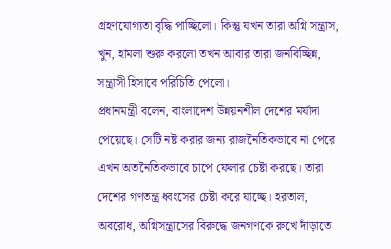গ্রহণযোগ্যতা বৃদ্ধি পাচ্ছিলো। কিন্তু যখন তারা অগ্নি সন্ত্রাস, খুন, হামলা শুরু করলো তখন আবার তারা জনবিচ্ছিন্ন, সন্ত্রাসী হিসাবে পরিচিতি পেলো।
প্রধানমন্ত্রী বলেন, বাংলাদেশ উন্নয়নশীল দেশের মর্যাদা পেয়েছে। সেটি নষ্ট করার জন্য রাজনৈতিকভাবে না পেরে এখন অতনৈতিকভাবে চাপে ফেলার চেষ্টা করছে। তারা দেশের গণতন্ত্র ধ্বংসের চেষ্টা করে যাচ্ছে। হরতাল, অবরোধ, অগ্নিসন্ত্রাসের বিরুদ্ধে জনগণকে রুখে দাঁড়াতে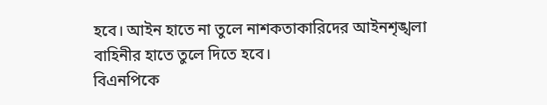হবে। আইন হাতে না তুলে নাশকতাকারিদের আইনশৃঙ্খলা বাহিনীর হাতে তুলে দিতে হবে।
বিএনপিকে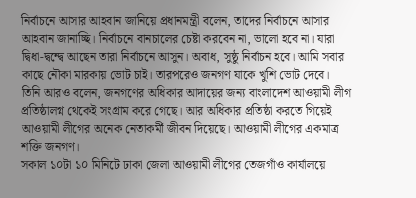নির্বাচনে আসার আহবান জানিয়ে প্রধানমন্ত্রী বলেন, তাদের নির্বাচনে আসার আহবান জানাচ্ছি। নির্বাচনে বানচালের চেষ্টা করবেন না, ভালো হবে না। যারা দ্বিধা-দ্বন্দ্বে আছেন তারা নির্বাচনে আসুন। অবাধ, সুষ্ঠু নির্বাচন হবে। আমি সবার কাছে নৌকা মারকায় ভোট চাই। তারপরেও জনগণ যাকে খুশি ভোট দেবে।
তিনি আরও বলেন, জনগণের অধিকার আদায়ের জন্য বাংলাদেশ আওয়ামী লীগ প্রতিষ্ঠালগ্ন থেকেই সংগ্রাম করে গেছে। আর অধিকার প্রতিষ্ঠা করতে গিয়েই আওয়ামী লীগের অনেক নেতাকর্মী জীবন দিয়েছে। আওয়ামী লীগের একমাত্র শক্তি জনগণ।
সকাল ১০টা ১০ মিনিটে ঢাকা জেলা আওয়ামী লীগের তেজগাঁও কার্যালয়ে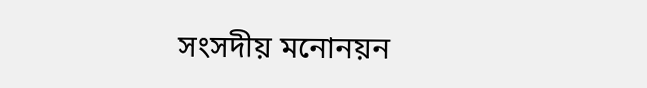সংসদীয় মনোনয়ন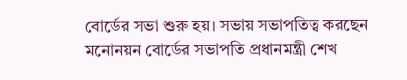বোর্ডের সভা শুরু হয়। সভায় সভাপতিত্ব করছেন মনোনয়ন বোর্ডের সভাপতি প্রধানমন্ত্রী শেখ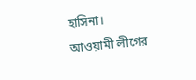হাসিনা।
আওয়ামী লীগের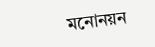মনোনয়ন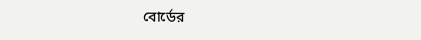বোর্ডের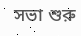সভা শুরু